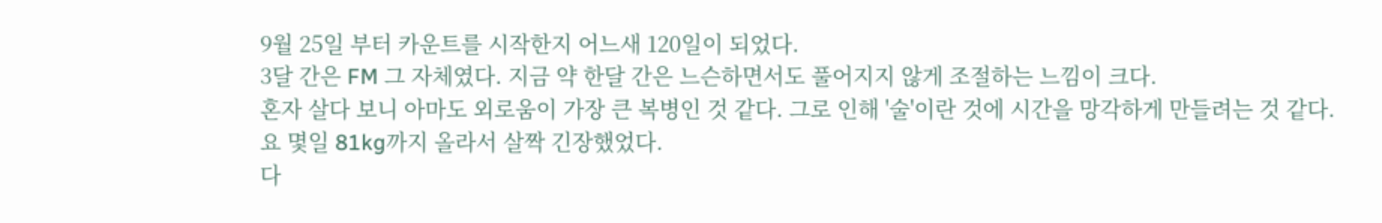9월 25일 부터 카운트를 시작한지 어느새 120일이 되었다.
3달 간은 FM 그 자체였다. 지금 약 한달 간은 느슨하면서도 풀어지지 않게 조절하는 느낌이 크다.
혼자 살다 보니 아마도 외로움이 가장 큰 복병인 것 같다. 그로 인해 '술'이란 것에 시간을 망각하게 만들려는 것 같다.
요 몇일 81kg까지 올라서 살짝 긴장했었다.
다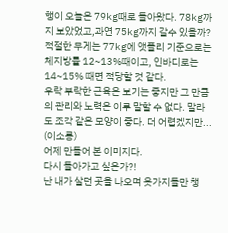행이 오늘은 79kg때로 돌아왔다. 78kg까지 보았었고,과연 75kg까지 갈수 있을까?
적절한 무게는 77kg에 앳플리 기준으로는 체지방률 12~13%때이고, 인바디로는 14~15% 때면 적당할 것 같다.
우락 부락한 근육은 보기는 좋지만 그 만큼의 관리와 노력은 이루 말할 수 없다. 말라도 조각 같은 모양이 좋다. 더 어렵겠지만... (이소룡)
어제 만들어 본 이미지다.
다시 돌아가고 싶은가?!
난 내가 살던 곳을 나오며 옷가지들만 챙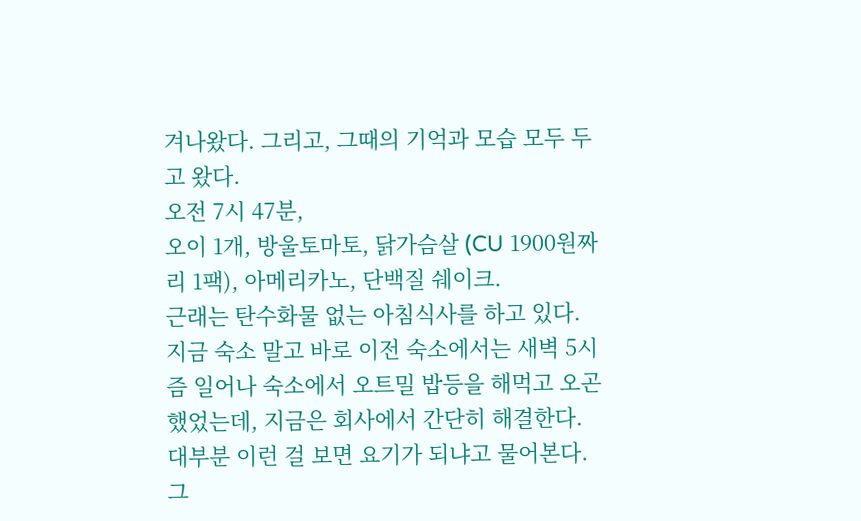겨나왔다. 그리고, 그때의 기억과 모습 모두 두고 왔다.
오전 7시 47분,
오이 1개, 방울토마토, 닭가슴살 (CU 1900원짜리 1팩), 아메리카노, 단백질 쉐이크.
근래는 탄수화물 없는 아침식사를 하고 있다.
지금 숙소 말고 바로 이전 숙소에서는 새벽 5시즘 일어나 숙소에서 오트밀 밥등을 해먹고 오곤 했었는데, 지금은 회사에서 간단히 해결한다.
대부분 이런 걸 보면 요기가 되냐고 물어본다.
그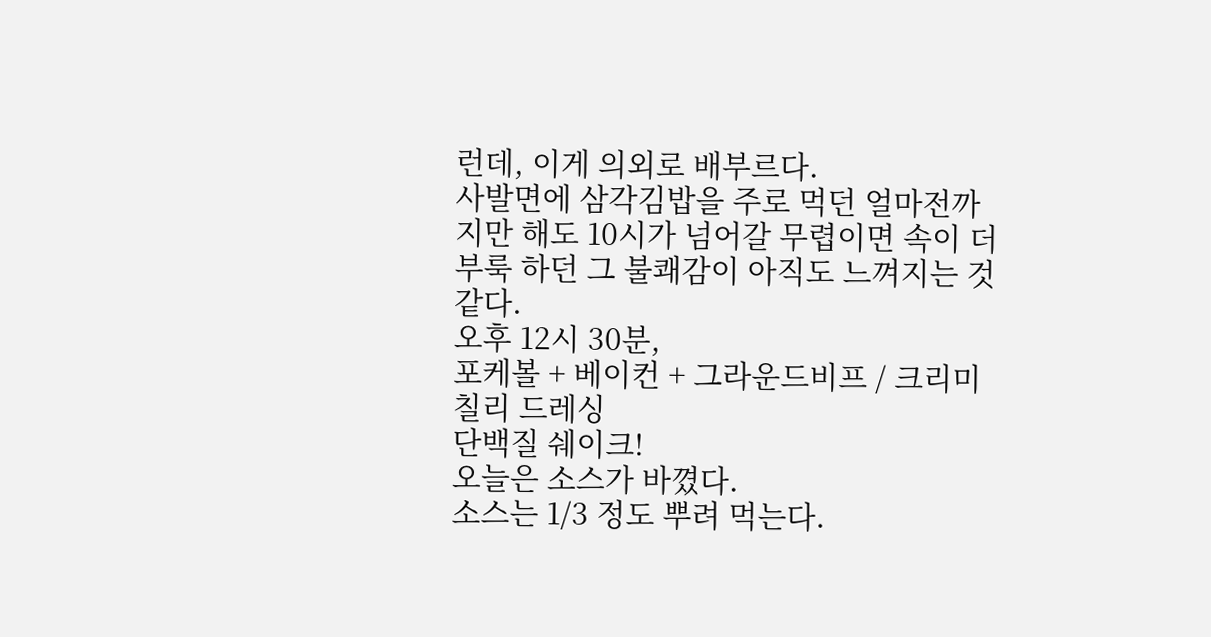런데, 이게 의외로 배부르다.
사발면에 삼각김밥을 주로 먹던 얼마전까지만 해도 10시가 넘어갈 무렵이면 속이 더부룩 하던 그 불쾌감이 아직도 느껴지는 것 같다.
오후 12시 30분,
포케볼 + 베이컨 + 그라운드비프 / 크리미칠리 드레싱
단백질 쉐이크!
오늘은 소스가 바꼈다.
소스는 1/3 정도 뿌려 먹는다.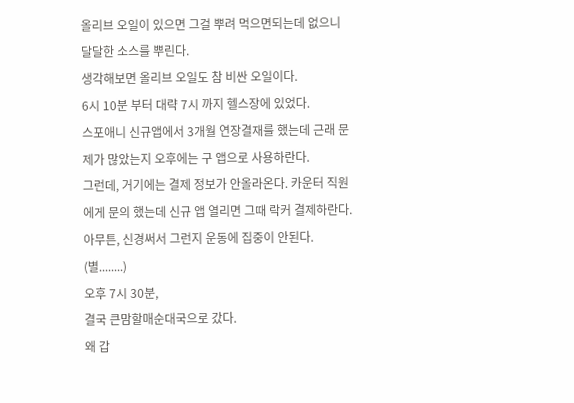올리브 오일이 있으면 그걸 뿌려 먹으면되는데 없으니 달달한 소스를 뿌린다.
생각해보면 올리브 오일도 참 비싼 오일이다.
6시 10분 부터 대략 7시 까지 헬스장에 있었다.
스포애니 신규앱에서 3개월 연장결재를 했는데 근래 문제가 많았는지 오후에는 구 앱으로 사용하란다.
그런데, 거기에는 결제 정보가 안올라온다. 카운터 직원에게 문의 했는데 신규 앱 열리면 그때 락커 결제하란다.
아무튼, 신경써서 그런지 운동에 집중이 안된다. (별........)
오후 7시 30분,
결국 큰맘할매순대국으로 갔다.
왜 갑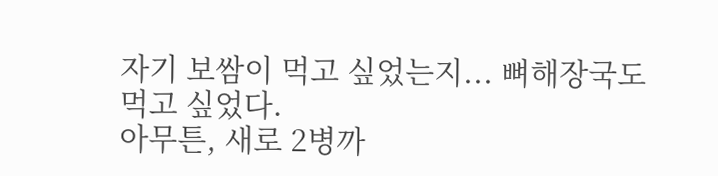자기 보쌈이 먹고 싶었는지... 뼈해장국도 먹고 싶었다.
아무튼, 새로 2병까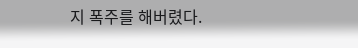지 폭주를 해버렸다.